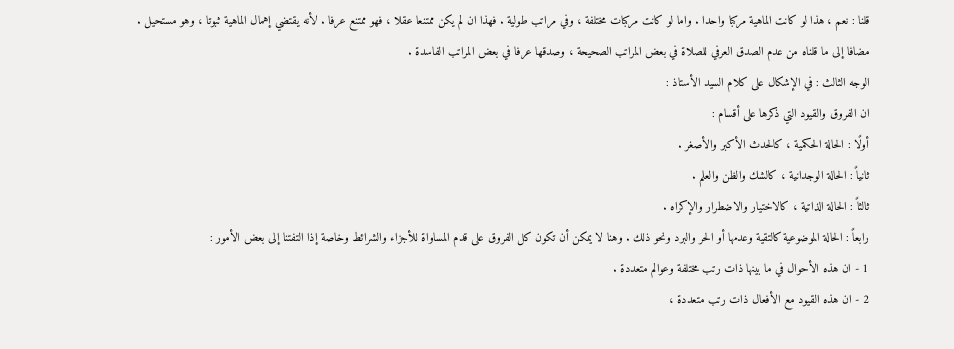قلنا : نعم ، هذا لو كانت الماهية مركبا واحدا . واما لو كانت مركبات مختلفة ، وفي مراتب طولية . فهذا ان لم يكن ممتنعا عقلا ، فهو ممتنع عرفا . لأنه يقتضي إهمال الماهية ثبوتا ، وهو مستحيل . مضافا إلى ما قلناه من عدم الصدق العرفي للصلاة في بعض المراتب الصحيحة ، وصدقها عرفا في بعض المراتب الفاسدة .
الوجه الثالث : في الإشكال على كلام السيد الأستاذ :
ان الفروق والقيود التي ذكرها على أقسام :
أولًا : الحالة الحكمية ، كالحدث الأكبر والأصغر .
ثانياً : الحالة الوجدانية ، كالشك والظن والعلم .
ثالثاً : الحالة الذاتية ، كالاختيار والاضطرار والإكراه .
رابعاً : الحالة الموضوعية كالتقية وعدمها أو الحر والبرد ونحو ذلك . وهنا لا يمكن أن تكون كل الفروق على قدم المساواة للأجزاء والشرائط وخاصة إذا التفتنا إلى بعض الأمور :
1 - ان هذه الأحوال في ما بينها ذات رتب مختلفة وعوالم متعددة .
2 - ان هذه القيود مع الأفعال ذات رتب متعددة ،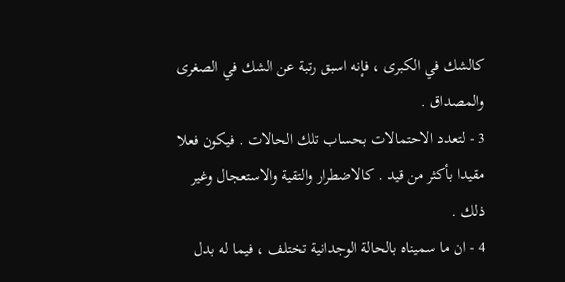كالشك في الكبرى ، فإنه اسبق رتبة عن الشك في الصغرى والمصداق .
3 - لتعدد الاحتمالات بحساب تلك الحالات . فيكون فعلا مقيدا بأكثر من قيد . كالاضطرار والتقية والاستعجال وغير ذلك .
4 - ان ما سميناه بالحالة الوجدانية تختلف ، فيما له بدل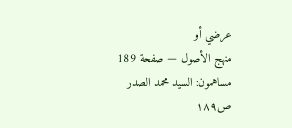عرضي أو
منهج الأصول — صفحة 189
مساهمون: السيد محمد الصدر
ص١٨٩